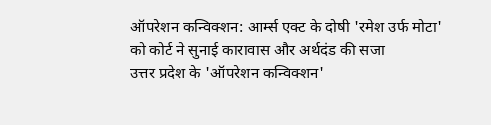ऑपरेशन कन्विक्शन: आर्म्स एक्ट के दोषी 'रमेश उर्फ मोटा' को कोर्ट ने सुनाई कारावास और अर्थदंड की सजा
उत्तर प्रदेश के 'ऑपरेशन कन्विक्शन'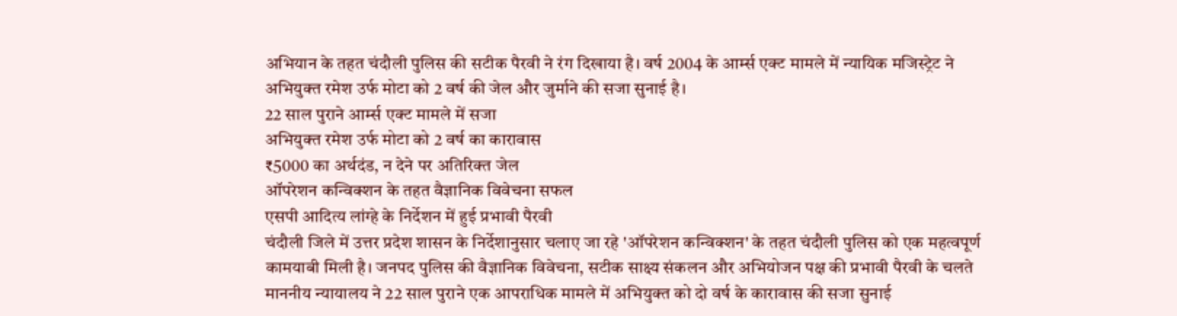अभियान के तहत चंदौली पुलिस की सटीक पैरवी ने रंग दिखाया है। वर्ष 2004 के आर्म्स एक्ट मामले में न्यायिक मजिस्ट्रेट ने अभियुक्त रमेश उर्फ मोटा को 2 वर्ष की जेल और जुर्माने की सजा सुनाई है।
22 साल पुराने आर्म्स एक्ट मामले में सजा
अभियुक्त रमेश उर्फ मोटा को 2 वर्ष का कारावास
₹5000 का अर्थदंड, न देने पर अतिरिक्त जेल
ऑपरेशन कन्विक्शन के तहत वैज्ञानिक विवेचना सफल
एसपी आदित्य लांग्हे के निर्देशन में हुई प्रभावी पैरवी
चंदौली जिले में उत्तर प्रदेश शासन के निर्देशानुसार चलाए जा रहे 'ऑपरेशन कन्विक्शन' के तहत चंदौली पुलिस को एक महत्वपूर्ण कामयाबी मिली है। जनपद पुलिस की वैज्ञानिक विवेचना, सटीक साक्ष्य संकलन और अभियोजन पक्ष की प्रभावी पैरवी के चलते माननीय न्यायालय ने 22 साल पुराने एक आपराधिक मामले में अभियुक्त को दो वर्ष के कारावास की सजा सुनाई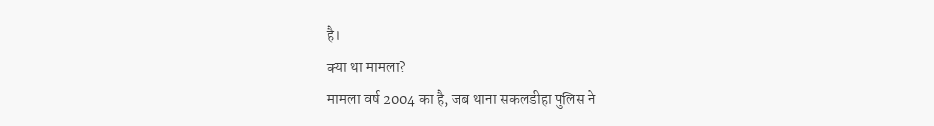है।
क्या था मामला?
मामला वर्ष 2004 का है, जब थाना सकलडीहा पुलिस ने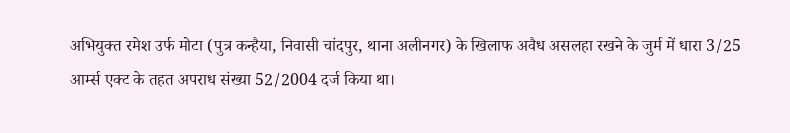अभियुक्त रमेश उर्फ मोटा (पुत्र कन्हैया, निवासी चांदपुर, थाना अलीनगर) के खिलाफ अवैध असलहा रखने के जुर्म में धारा 3/25 आर्म्स एक्ट के तहत अपराध संख्या 52/2004 दर्ज किया था।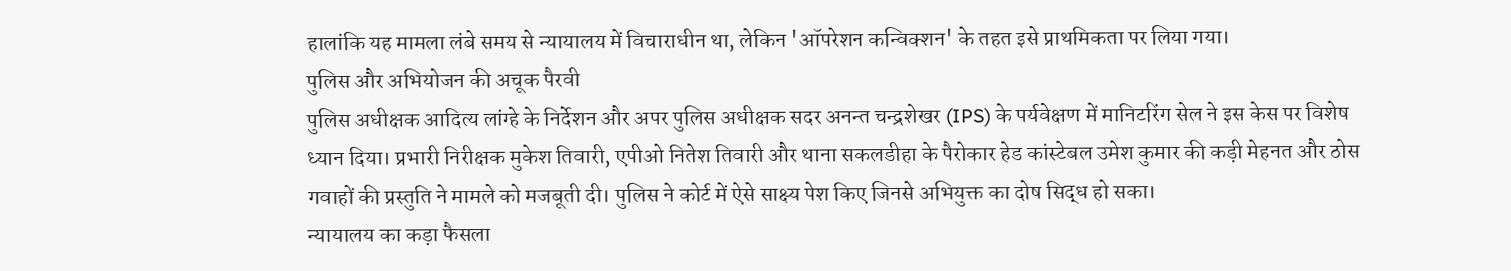हालांकि यह मामला लंबे समय से न्यायालय में विचाराधीन था, लेकिन 'ऑपरेशन कन्विक्शन' के तहत इसे प्राथमिकता पर लिया गया।
पुलिस और अभियोजन की अचूक पैरवी
पुलिस अधीक्षक आदित्य लांग्हे के निर्देशन और अपर पुलिस अधीक्षक सदर अनन्त चन्द्रशेखर (IPS) के पर्यवेक्षण में मानिटरिंग सेल ने इस केस पर विशेष ध्यान दिया। प्रभारी निरीक्षक मुकेश तिवारी, एपीओ नितेश तिवारी और थाना सकलडीहा के पैरोकार हेड कांस्टेबल उमेश कुमार की कड़ी मेहनत और ठोस गवाहों की प्रस्तुति ने मामले को मजबूती दी। पुलिस ने कोर्ट में ऐसे साक्ष्य पेश किए जिनसे अभियुक्त का दोष सिद्ध हो सका।
न्यायालय का कड़ा फैसला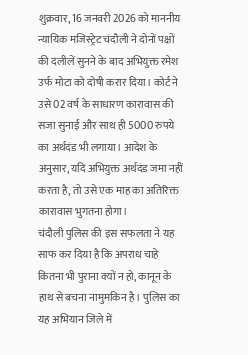शुक्रवार, 16 जनवरी 2026 को माननीय न्यायिक मजिस्ट्रेट चंदौली ने दोनों पक्षों की दलीलें सुनने के बाद अभियुक्त रमेश उर्फ मोटा को दोषी करार दिया। कोर्ट ने उसे 02 वर्ष के साधारण कारावास की सजा सुनाई और साथ ही 5000 रुपये का अर्थदंड भी लगाया। आदेश के अनुसार, यदि अभियुक्त अर्थदंड जमा नहीं करता है, तो उसे एक माह का अतिरिक्त कारावास भुगतना होगा।
चंदौली पुलिस की इस सफलता ने यह साफ कर दिया है कि अपराध चाहे कितना भी पुराना क्यों न हो, कानून के हाथ से बचना नामुमकिन है। पुलिस का यह अभियान जिले में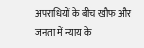अपराधियों के बीच खौफ और जनता में न्याय के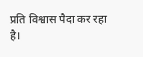प्रति विश्वास पैदा कर रहा है।